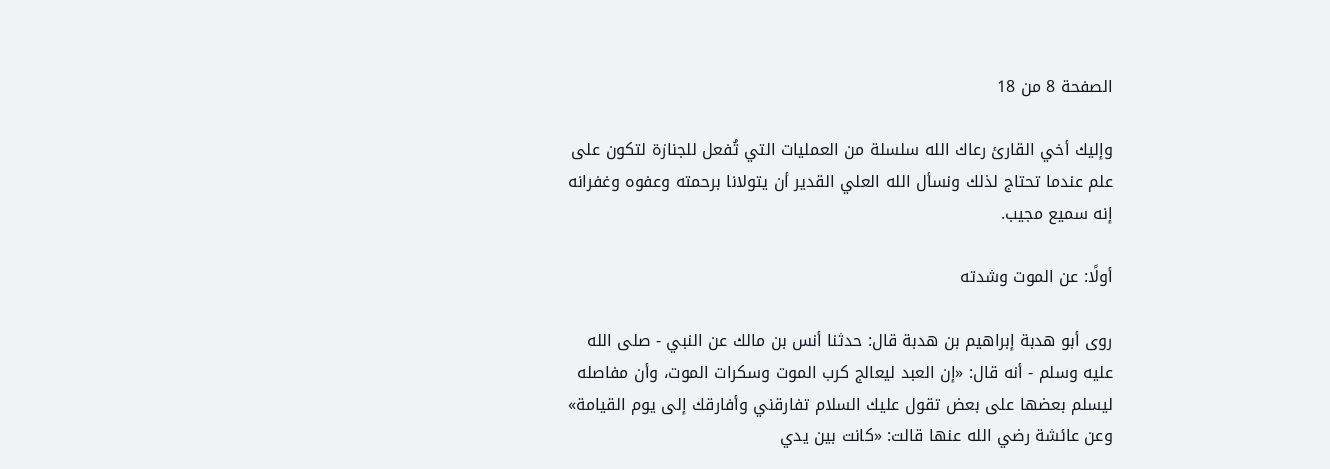الصفحة 8 من 18

وإليك أخي القارئ رعاك الله سلسلة من العمليات التي تُفعل للجنازة لتكون على علم عندما تحتاج لذلك ونسأل الله العلي القدير أن يتولانا برحمته وعفوه وغفرانه إنه سميع مجيب.

أولًا: عن الموت وشدته

روى أبو هدبة إبراهيم بن هدبة قال: حدثنا أنس بن مالك عن النبي - صلى الله عليه وسلم - أنه قال: «إن العبد ليعالج كرب الموت وسكرات الموت، وأن مفاصله ليسلم بعضها على بعض تقول عليك السلام تفارقني وأفارقك إلى يوم القيامة» وعن عائشة رضي الله عنها قالت: «كانت بين يدي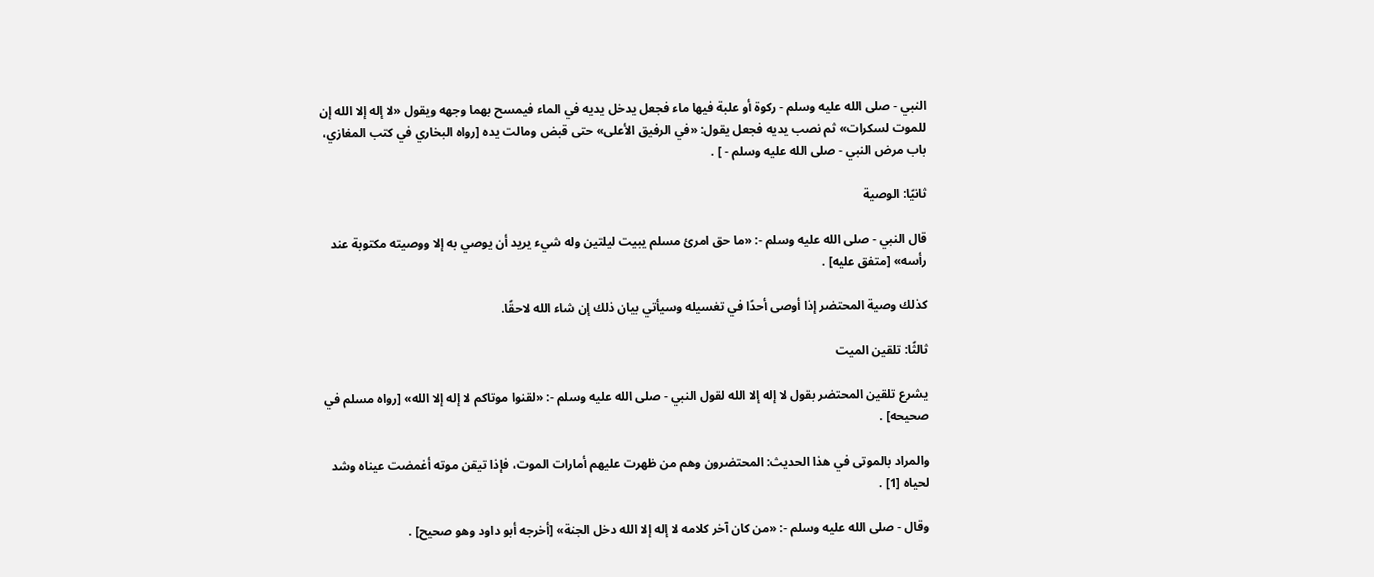النبي - صلى الله عليه وسلم - ركوة أو علبة فيها ماء فجعل يدخل يديه في الماء فيمسح بهما وجهه ويقول «لا إله إلا الله إن للموت لسكرات» ثم نصب يديه فجعل يقول: «في الرفيق الأعلى» حتى قبض ومالت يده [رواه البخاري في كتب المغازي، باب مرض النبي - صلى الله عليه وسلم - ] .

ثانيًا: الوصية

قال النبي - صلى الله عليه وسلم -: «ما حق امرئ مسلم يبيت ليلتين وله شيء يريد أن يوصي به إلا ووصيته مكتوبة عند رأسه» [متفق عليه] .

كذلك وصية المحتضر إذا أوصى أحدًا في تغسيله وسيأتي بيان ذلك إن شاء الله لاحقًا.

ثالثًا: تلقين الميت

يشرع تلقين المحتضر بقول لا إله إلا الله لقول النبي - صلى الله عليه وسلم -: «لقنوا موتاكم لا إله إلا الله» [رواه مسلم في صحيحه] .

والمراد بالموتى في هذا الحديث: المحتضرون وهم من ظهرت عليهم أمارات الموت، فإذا تيقن موته أغمضت عيناه وشد لحياه [1] .

وقال - صلى الله عليه وسلم -: «من كان آخر كلامه لا إله إلا الله دخل الجنة» [أخرجه أبو داود وهو صحيح] .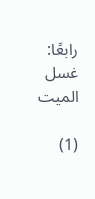رابعًا: غسل الميت

(1)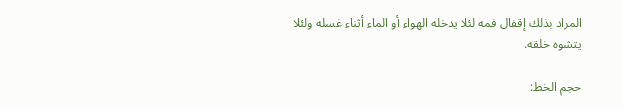المراد بذلك إقفال فمه لئلا يدخله الهواء أو الماء أثناء غسله ولئلا يتشوه خلقه.

حجم الخط: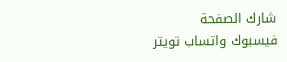شارك الصفحة
فيسبوك واتساب تويتر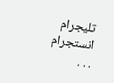تليجرام انستجرام
. . .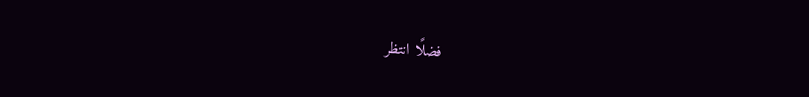فضلًا انتظر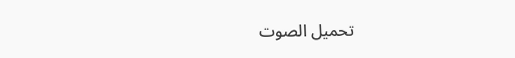تحميل الصوت